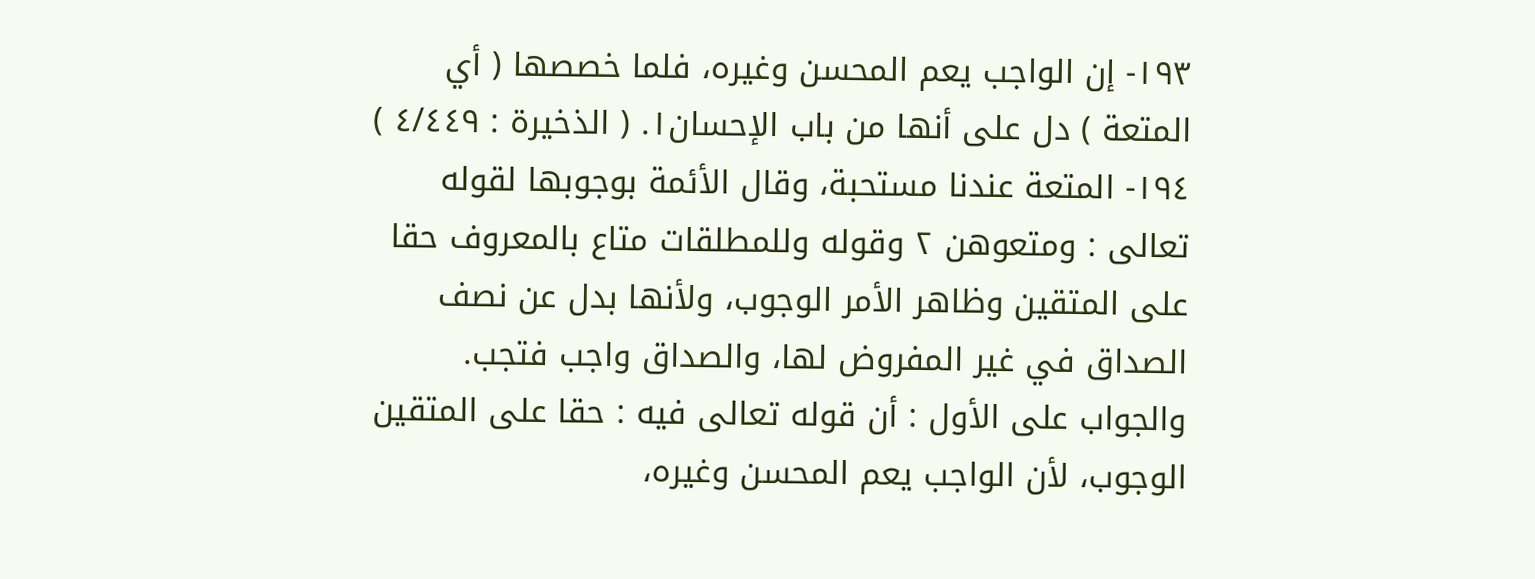١٩٣- إن الواجب يعم المحسن وغيره، فلما خصصها ( أي المتعة ) دل على أنها من باب الإحسان١. ( الذخيرة : ٤/٤٤٩ )
١٩٤- المتعة عندنا مستحبة، وقال الأئمة بوجوبها لقوله تعالى : ومتعوهن ٢ وقوله وللمطلقات متاع بالمعروف حقا على المتقين وظاهر الأمر الوجوب، ولأنها بدل عن نصف الصداق في غير المفروض لها، والصداق واجب فتجب.
والجواب على الأول : أن قوله تعالى فيه : حقا على المتقين الوجوب، لأن الواجب يعم المحسن وغيره،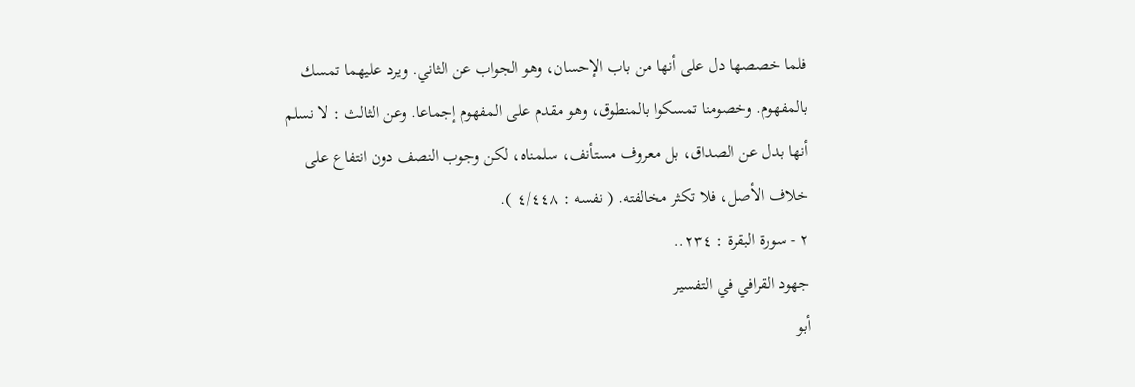فلما خصصها دل على أنها من باب الإحسان، وهو الجواب عن الثاني. ويرد عليهما تمسك بالمفهوم. وخصومنا تمسكوا بالمنطوق، وهو مقدم على المفهوم إجماعا. وعن الثالث : لا نسلم أنها بدل عن الصداق، بل معروف مستأنف، سلمناه، لكن وجوب النصف دون انتفاع على خلاف الأصل، فلا تكثر مخالفته. ( نفسه : ٤/٤٤٨ ).
٢ - سورة البقرة : ٢٣٤..
جهود القرافي في التفسير
أبو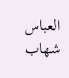العباس شهاب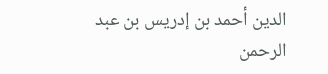الدين أحمد بن إدريس بن عبد الرحمن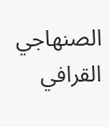الصنهاجي القرافي